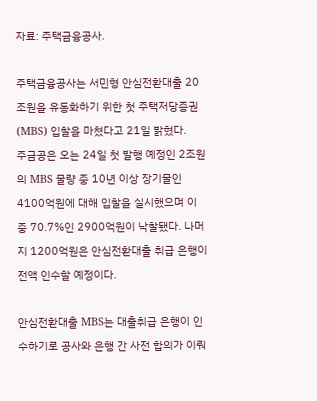자료: 주택금융공사.

주택금융공사는 서민형 안심전환대출 20조원을 유동화하기 위한 첫 주택저당증권(MBS) 입찰을 마쳤다고 21일 밝혔다.
주금공은 오는 24일 첫 발행 예정인 2조원의 MBS 물량 중 10년 이상 장기물인 4100억원에 대해 입찰을 실시했으며 이 중 70.7%인 2900억원이 낙찰됐다. 나머지 1200억원은 안심전환대출 취급 은행이 전액 인수할 예정이다.

안심전환대출 MBS는 대출취급 은행이 인수하기로 공사와 은행 간 사전 합의가 이뤄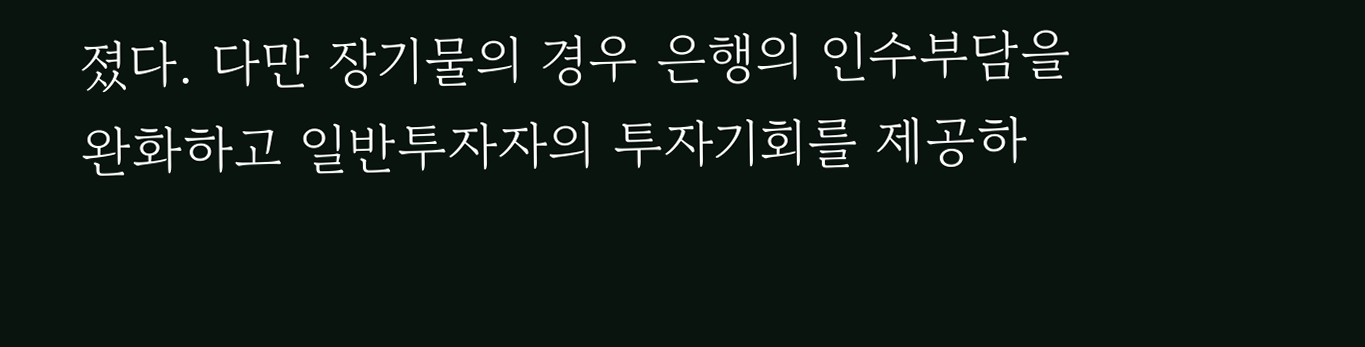졌다. 다만 장기물의 경우 은행의 인수부담을 완화하고 일반투자자의 투자기회를 제공하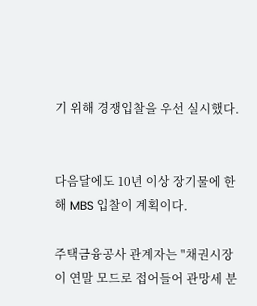기 위해 경쟁입찰을 우선 실시했다.


다음달에도 10년 이상 장기물에 한해 MBS 입찰이 계획이다.

주택금융공사 관계자는 "채권시장이 연말 모드로 접어들어 관망세 분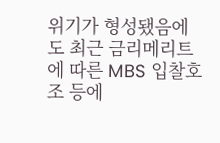위기가 형성됐음에도 최근 금리메리트에 따른 MBS 입찰호조 등에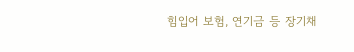힘입어 보험, 연기금 등 장기채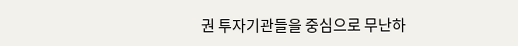권 투자기관들을 중심으로 무난하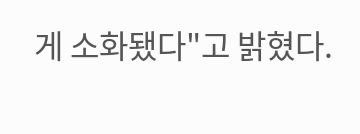게 소화됐다"고 밝혔다.